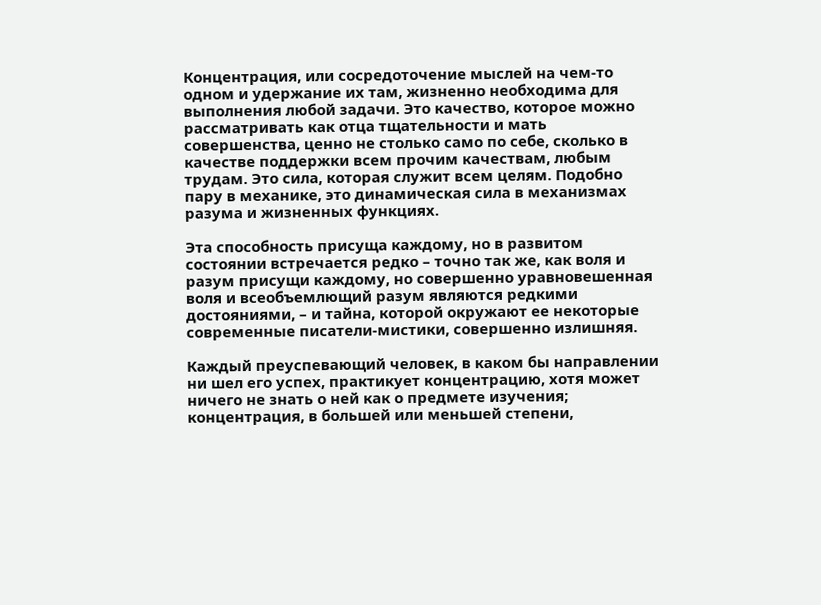Концентрация, или сосредоточение мыслей на чем-то одном и удержание их там, жизненно необходима для выполнения любой задачи. Это качество, которое можно рассматривать как отца тщательности и мать совершенства, ценно не столько само по себе, сколько в качестве поддержки всем прочим качествам, любым трудам. Это сила, которая служит всем целям. Подобно пару в механике, это динамическая сила в механизмах разума и жизненных функциях.

Эта способность присуща каждому, но в развитом состоянии встречается редко – точно так же, как воля и разум присущи каждому, но совершенно уравновешенная воля и всеобъемлющий разум являются редкими достояниями, – и тайна, которой окружают ее некоторые современные писатели-мистики, совершенно излишняя.

Каждый преуспевающий человек, в каком бы направлении ни шел его успех, практикует концентрацию, хотя может ничего не знать о ней как о предмете изучения; концентрация, в большей или меньшей степени,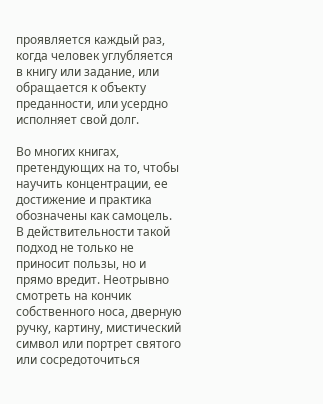проявляется каждый раз, когда человек углубляется в книгу или задание, или обращается к объекту преданности, или усердно исполняет свой долг.

Во многих книгах, претендующих на то, чтобы научить концентрации, ее достижение и практика обозначены как самоцель. В действительности такой подход не только не приносит пользы, но и прямо вредит. Неотрывно смотреть на кончик собственного носа, дверную ручку, картину, мистический символ или портрет святого или сосредоточиться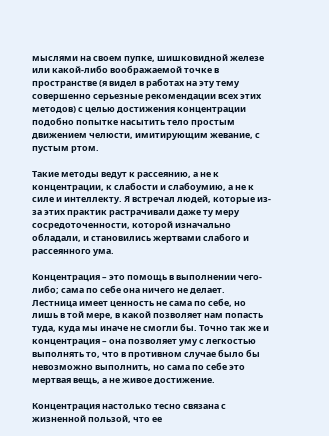мыслями на своем пупке, шишковидной железе или какой-либо воображаемой точке в пространстве (я видел в работах на эту тему совершенно серьезные рекомендации всех этих методов) с целью достижения концентрации подобно попытке насытить тело простым движением челюсти, имитирующим жевание, с пустым ртом.

Такие методы ведут к рассеянию, а не к концентрации, к слабости и слабоумию, а не к силе и интеллекту. Я встречал людей, которые из-за этих практик растрачивали даже ту меру сосредоточенности, которой изначально обладали, и становились жертвами слабого и рассеянного ума.

Концентрация – это помощь в выполнении чего-либо; сама по себе она ничего не делает. Лестница имеет ценность не сама по себе, но лишь в той мере, в какой позволяет нам попасть туда, куда мы иначе не смогли бы. Точно так же и концентрация – она позволяет уму с легкостью выполнять то, что в противном случае было бы невозможно выполнить, но сама по себе это мертвая вещь, а не живое достижение.

Концентрация настолько тесно связана с жизненной пользой, что ее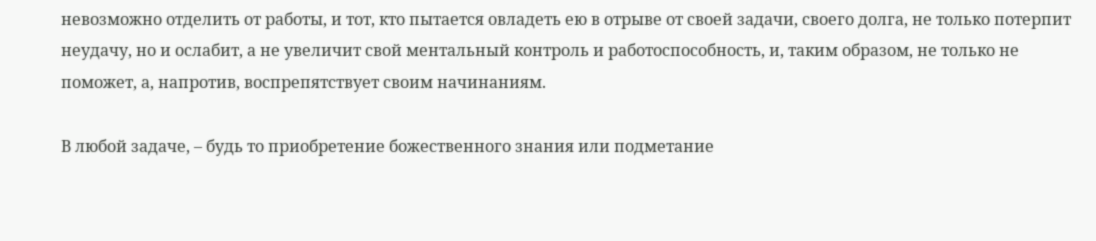невозможно отделить от работы, и тот, кто пытается овладеть ею в отрыве от своей задачи, своего долга, не только потерпит неудачу, но и ослабит, а не увеличит свой ментальный контроль и работоспособность, и, таким образом, не только не поможет, а, напротив, воспрепятствует своим начинаниям.

В любой задаче, – будь то приобретение божественного знания или подметание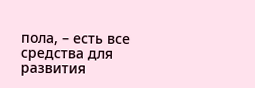пола, – есть все средства для развития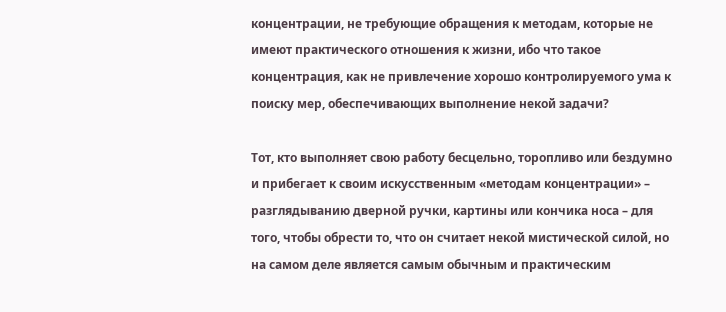концентрации, не требующие обращения к методам, которые не имеют практического отношения к жизни, ибо что такое концентрация, как не привлечение хорошо контролируемого ума к поиску мер, обеспечивающих выполнение некой задачи?

Тот, кто выполняет свою работу бесцельно, торопливо или бездумно и прибегает к своим искусственным «методам концентрации» – разглядыванию дверной ручки, картины или кончика носа – для того, чтобы обрести то, что он считает некой мистической силой, но на самом деле является самым обычным и практическим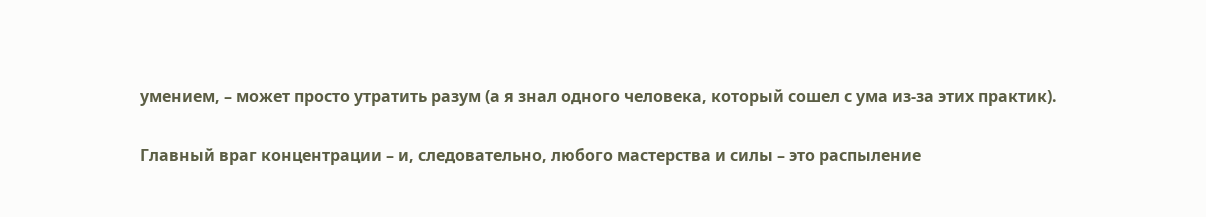умением, – может просто утратить разум (а я знал одного человека, который сошел с ума из-за этих практик).

Главный враг концентрации – и, следовательно, любого мастерства и силы – это распыление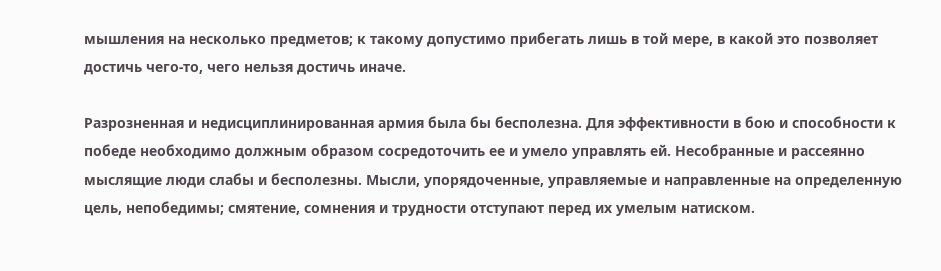мышления на несколько предметов; к такому допустимо прибегать лишь в той мере, в какой это позволяет достичь чего-то, чего нельзя достичь иначе.

Разрозненная и недисциплинированная армия была бы бесполезна. Для эффективности в бою и способности к победе необходимо должным образом сосредоточить ее и умело управлять ей. Несобранные и рассеянно мыслящие люди слабы и бесполезны. Мысли, упорядоченные, управляемые и направленные на определенную цель, непобедимы; смятение, сомнения и трудности отступают перед их умелым натиском.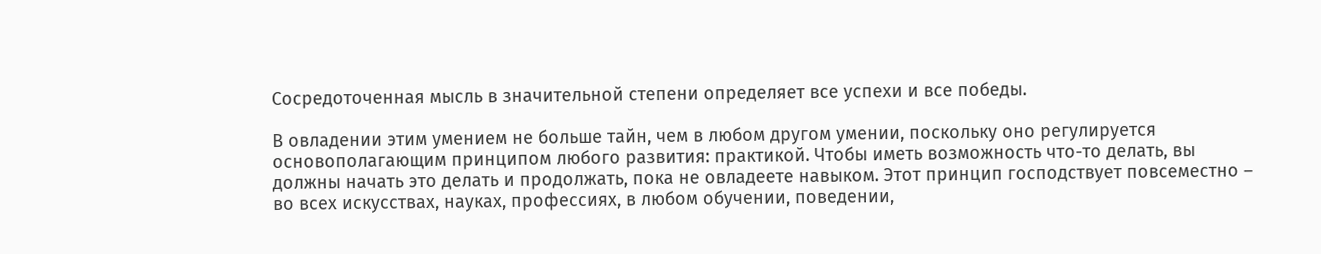Сосредоточенная мысль в значительной степени определяет все успехи и все победы.

В овладении этим умением не больше тайн, чем в любом другом умении, поскольку оно регулируется основополагающим принципом любого развития: практикой. Чтобы иметь возможность что-то делать, вы должны начать это делать и продолжать, пока не овладеете навыком. Этот принцип господствует повсеместно – во всех искусствах, науках, профессиях, в любом обучении, поведении,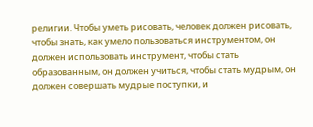религии. Чтобы уметь рисовать, человек должен рисовать, чтобы знать, как умело пользоваться инструментом, он должен использовать инструмент, чтобы стать образованным, он должен учиться, чтобы стать мудрым, он должен совершать мудрые поступки, и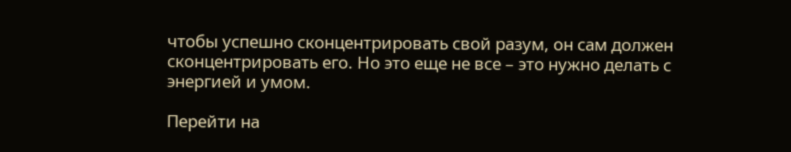чтобы успешно сконцентрировать свой разум, он сам должен сконцентрировать его. Но это еще не все – это нужно делать с энергией и умом.

Перейти на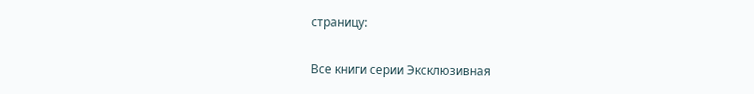страницу:

Все книги серии Эксклюзивная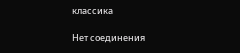классика

Нет соединения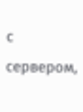с сервером,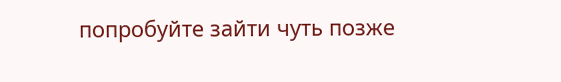попробуйте зайти чуть позже